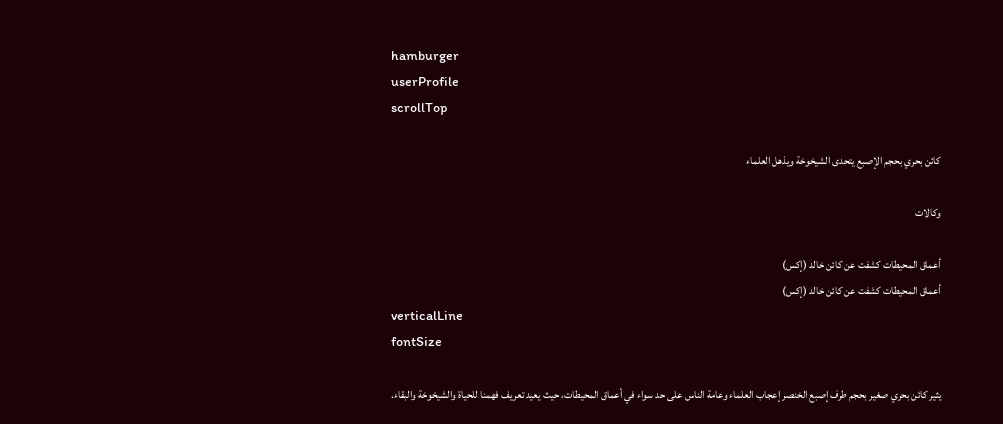hamburger
userProfile
scrollTop

كائن بحري بحجم الإصبع يتحدى الشيخوخة ويذهل العلماء

وكالات

أعماق المحيطات كشفت عن كائن خالد (إكس)
أعماق المحيطات كشفت عن كائن خالد (إكس)
verticalLine
fontSize

يثير كائن بحري صغير بحجم طرف إصبع الخنصر إعجاب العلماء وعامة الناس على حد سواء في أعماق المحيطات، حيث يعيد تعريف فهمنا للحياة والشيخوخة والبقاء.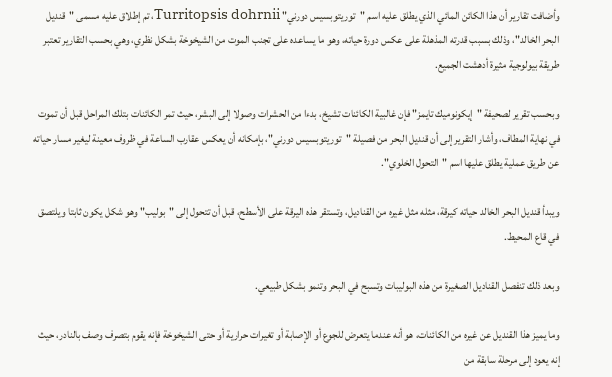وأضافت تقارير أن هذا الكائن المائي الذي يطلق عليه اسم "توريتوبسيس دورني" Turritopsis dohrnii، تم إطلاق عليه مسمى "قنديل البحر الخالد"، وذلك بسبب قدرته المذهلة على عكس دورة حياته، وهو ما يساعده على تجنب الموت من الشيخوخة بشكل نظري، وهي بحسب التقارير تعتبر طريقة بيولوجية مثيرة أدهشت الجميع.

وبحسب تقرير لصحيفة "إيكونوميك تايمز" فإن غالبية الكائنات تشيخ، بدءا من الحشرات وصولا إلى البشر، حيث تمر الكائنات بتلك المراحل قبل أن تموت في نهاية المطاف، وأشار التقرير إلى أن قنديل البحر من فصيلة "توريتوبسيس دورني"، بإمكانه أن يعكس عقارب الساعة في ظروف معينة ليغير مسار حياته عن طريق عملية يطلق عليها اسم "التحول الخلوي".

ويبدأ قنديل البحر الخالد حياته كيرقة، مثله مثل غيره من القناديل، وتستقر هذه اليرقة على الأسطح، قبل أن تتحول إلى "بوليب" وهو شكل يكون ثابتا ويلتصق في قاع المحيط.

وبعد ذلك تنفصل القناديل الصغيرة من هذه البوليبات وتسبح في البحر وتنمو بشكل طبيعي.

وما يميز هذا القنديل عن غيره من الكائنات، هو أنه عندما يتعرض للجوع أو الإصابة أو تغيرات حرارية أو حتى الشيخوخة فإنه يقوم بتصرف وصف بالنادر، حيث إنه يعود إلى مرحلة سابقة من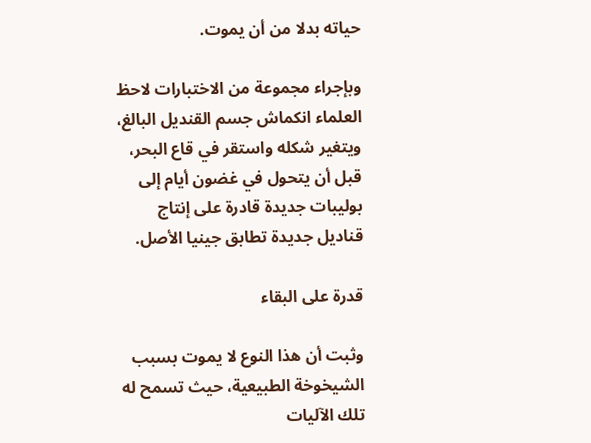حياته بدلا من أن يموت.

وبإجراء مجموعة من الاختبارات لاحظ العلماء انكماش جسم القنديل البالغ، ويتغير شكله واستقر في قاع البحر، قبل أن يتحول في غضون أيام إلى بوليبات جديدة قادرة على إنتاج قناديل جديدة تطابق جينيا الأصل.

قدرة على البقاء

وثبت أن هذا النوع لا يموت بسبب الشيخوخة الطبيعية، حيث تسمح له تلك الآليات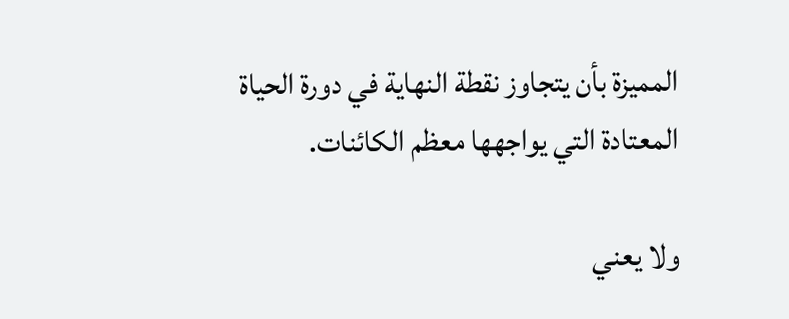المميزة بأن يتجاوز نقطة النهاية في دورة الحياة المعتادة التي يواجهها معظم الكائنات.

ولا يعني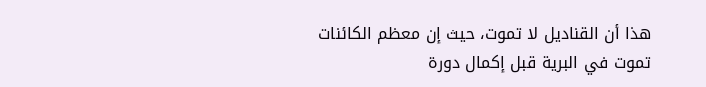هذا أن القناديل لا تموت، حيث إن معظم الكائنات تموت في البرية قبل إكمال دورة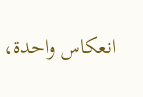انعكاس واحدة،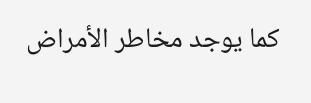كما يوجد مخاطر الأمراض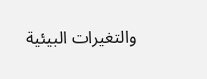والتغيرات البيئية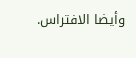وأيضا الافتراس.